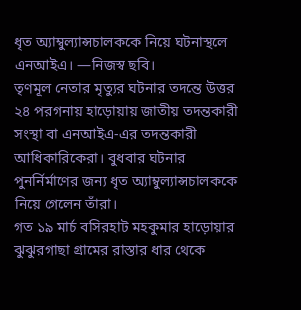ধৃত অ্যাম্বুল্যান্সচালককে নিয়ে ঘটনাস্থলে এনআইএ। —নিজস্ব ছবি।
তৃণমূল নেতার মৃত্যুর ঘটনার তদন্তে উত্তর ২৪ পরগনায় হাড়োয়ায় জাতীয় তদন্তকারী সংস্থা বা এনআইএ-এর তদন্তকারী আধিকারিকেরা। বুধবার ঘটনার পুনর্নির্মাণের জন্য ধৃত অ্যাম্বুল্যান্সচালককে নিয়ে গেলেন তাঁরা।
গত ১৯ মার্চ বসিরহাট মহকুমার হাড়োয়ার ঝুঝুরগাছা গ্রামের রাস্তার ধার থেকে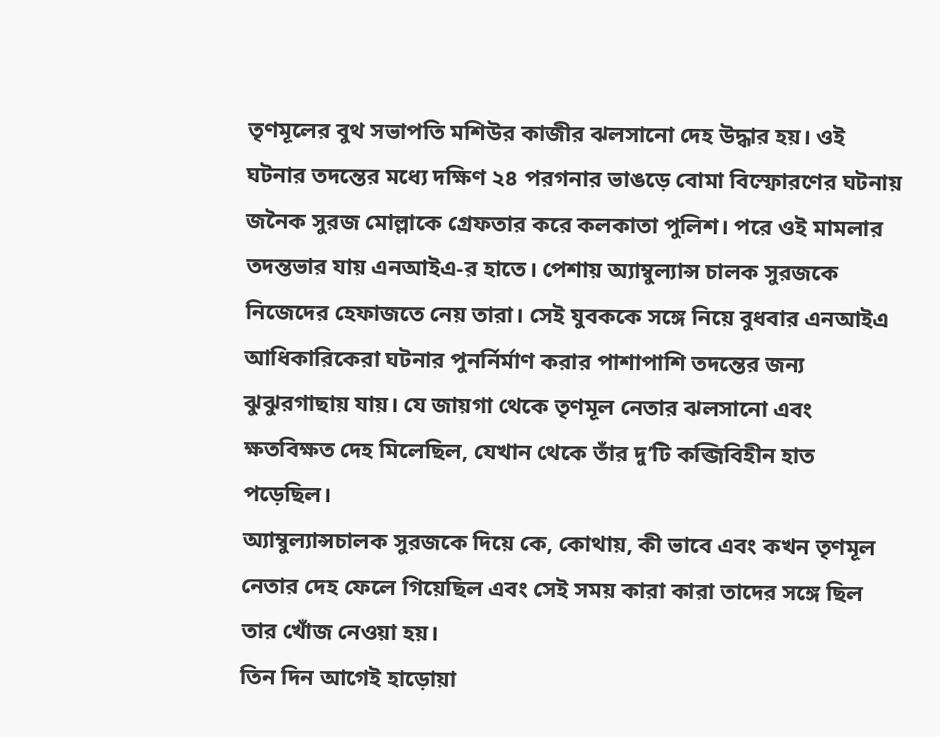তৃণমূলের বুথ সভাপতি মশিউর কাজীর ঝলসানো দেহ উদ্ধার হয়। ওই ঘটনার তদন্তের মধ্যে দক্ষিণ ২৪ পরগনার ভাঙড়ে বোমা বিস্ফোরণের ঘটনায় জনৈক সুরজ মোল্লাকে গ্রেফতার করে কলকাতা পুলিশ। পরে ওই মামলার তদন্তভার যায় এনআইএ-র হাতে। পেশায় অ্যাম্বুল্যান্স চালক সুরজকে নিজেদের হেফাজতে নেয় তারা। সেই যুবককে সঙ্গে নিয়ে বুধবার এনআইএ আধিকারিকেরা ঘটনার পুনর্নির্মাণ করার পাশাপাশি তদন্তের জন্য ঝুঝুরগাছায় যায়। যে জায়গা থেকে তৃণমূল নেতার ঝলসানো এবং ক্ষতবিক্ষত দেহ মিলেছিল, যেখান থেকে তাঁর দু’টি কব্জিবিহীন হাত পড়েছিল।
অ্যাম্বুল্যান্সচালক সুরজকে দিয়ে কে, কোথায়, কী ভাবে এবং কখন তৃণমূল নেতার দেহ ফেলে গিয়েছিল এবং সেই সময় কারা কারা তাদের সঙ্গে ছিল তার খোঁজ নেওয়া হয়।
তিন দিন আগেই হাড়োয়া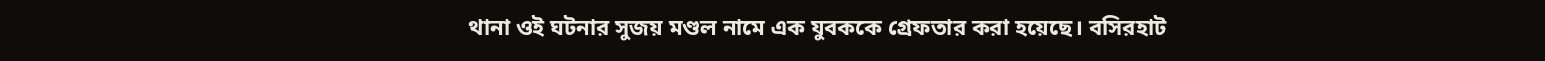থানা ওই ঘটনার সুজয় মণ্ডল নামে এক যুবককে গ্রেফতার করা হয়েছে। বসিরহাট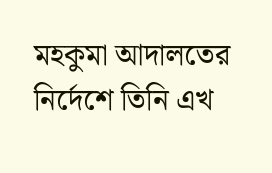মহকুমা আদালতের নির্দেশে তিনি এখ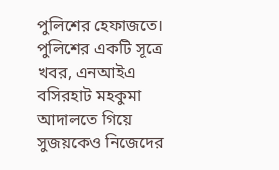পুলিশের হেফাজতে। পুলিশের একটি সূত্রে খবর, এনআইএ বসিরহাট মহকুমা আদালতে গিয়ে সুজয়কেও নিজেদের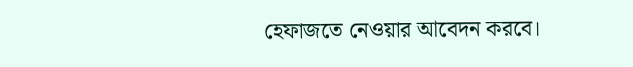হেফাজতে নেওয়ার আবেদন করবে।